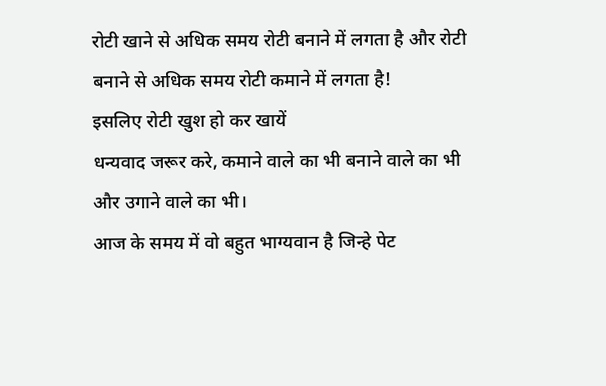रोटी खाने से अधिक समय रोटी बनाने में लगता है और रोटी बनाने से अधिक समय रोटी कमाने में लगता है!
इसलिए रोटी खुश हो कर खायें
धन्यवाद जरूर करे, कमाने वाले का भी बनाने वाले का भी और उगाने वाले का भी।
आज के समय में वो बहुत भाग्यवान है जिन्हे पेट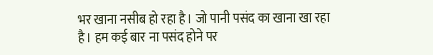भर खाना नसीब हो रहा है। जो पानी पसंद का खाना खा रहा है। हम कई बार ना पसंद होने पर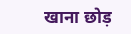खाना छोड़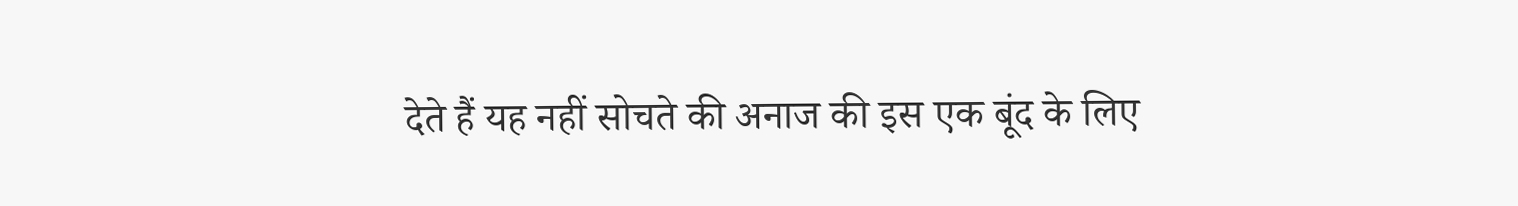देते हैं यह नहीं सोचते की अनाज की इस एक बूंद के लिए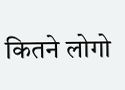कितने लोगो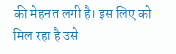की मेहनत लगी है। इस लिए को मिल रहा है उसे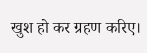खुश हो कर ग्रहण करिए।